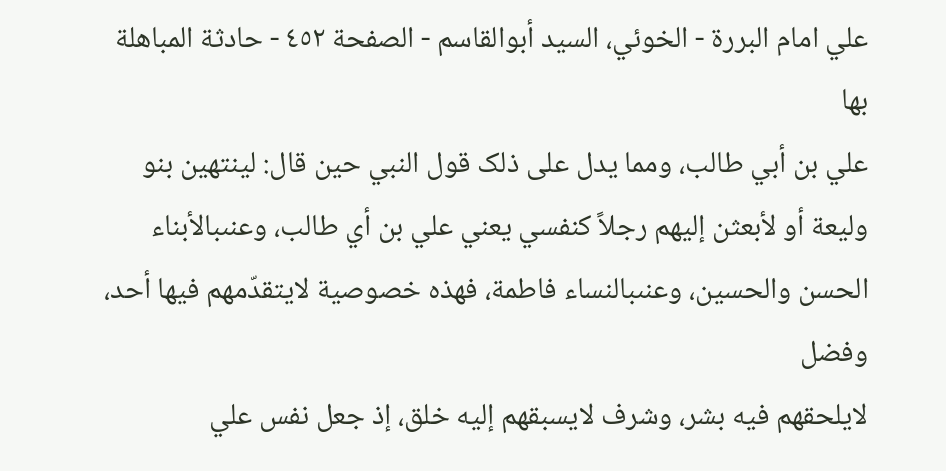علي امام البررة - الخوئي، السيد أبوالقاسم - الصفحة ٤٥٢ - حادثة المباهلة
بها
علي بن أبي طالب، ومما يدل على ذلک قول النبي حين قال: لينتهين بنو
وليعة أو لأبعثن إليهم رجلاً کنفسي يعني علي بن أي طالب، وعنىبالأبناء
الحسن والحسين، وعنىبالنساء فاطمة، فهذه خصوصية لايتقدّمهم فيها أحد، وفضل
لايلحقهم فيه بشر، وشرف لايسبقهم إليه خلق، إذ جعل نفس علي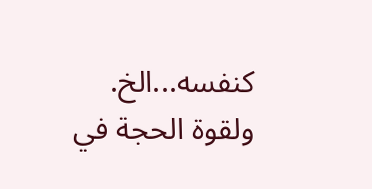کنفسه...الخ.
ولقوة الحجة في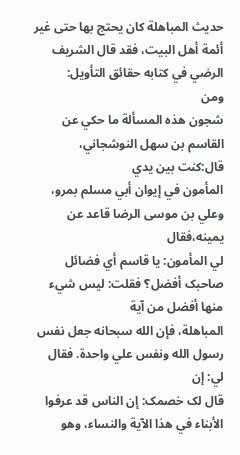حديث المباهلة کان يحتج بها حتى غير أئمة أهل البيت، فقد قال الشريف الرضي في کتابه حقائق التأويل:
ومن
شجون هذه المسألة ما حکي عن القاسم بن سهل النوشجاني، قال:کنت بين يدي
المأمون في إيوان أبي مسلم بمرو، وعلي بن موسى الرضا قاعد عن يمينه،فقال
لي المأمون: يا قاسم أي فضائل صاحبک أفضل؟ فقلت: ليس شيء منها أفضل من آية
المباهلة، فإن الله سبحانه جعل نفس رسول الله ونفس علي واحدة. فقال لي: إن
قال لک خصمک: إن الناس قد عرفوا الأبناء في هذا الآية والنساء، وهو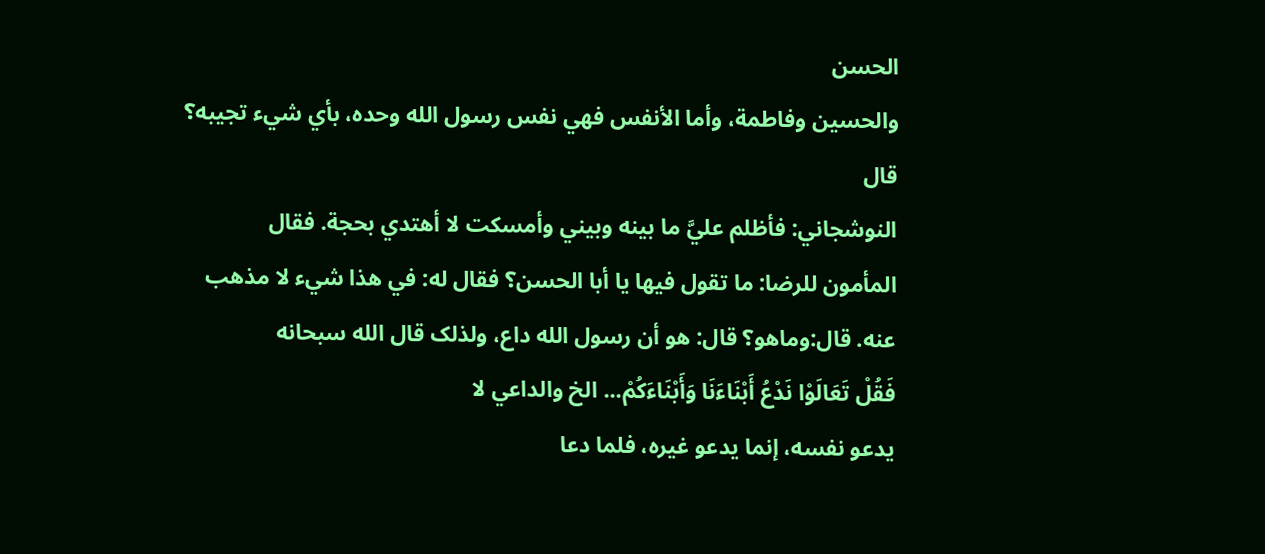الحسن
والحسين وفاطمة، وأما الأنفس فهي نفس رسول الله وحده، بأي شيء تجيبه؟
قال
النوشجاني: فأظلم عليَّ ما بينه وبيني وأمسکت لا أهتدي بحجة. فقال
المأمون للرضا: ما تقول فيها يا أبا الحسن؟ فقال له: في هذا شيء لا مذهب
عنه. قال:وماهو؟ قال: هو أن رسول الله داع، ولذلک قال الله سبحانه
فَقُلْ تَعَالَوْا نَدْعُ أَبْنَاءَنَا وَأَبْنَاءَكُمْ... الخ والداعي لا
يدعو نفسه، إنما يدعو غيره، فلما دعا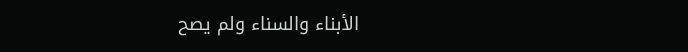الأبناء والسناء ولم يصح